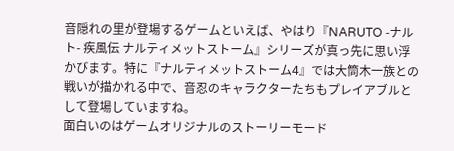音隠れの里が登場するゲームといえば、やはり『NARUTO -ナルト- 疾風伝 ナルティメットストーム』シリーズが真っ先に思い浮かびます。特に『ナルティメットストーム4』では大筒木一族との戦いが描かれる中で、音忍のキャラクターたちもプレイアブルとして登場していますね。
面白いのはゲームオリジナルのストーリーモード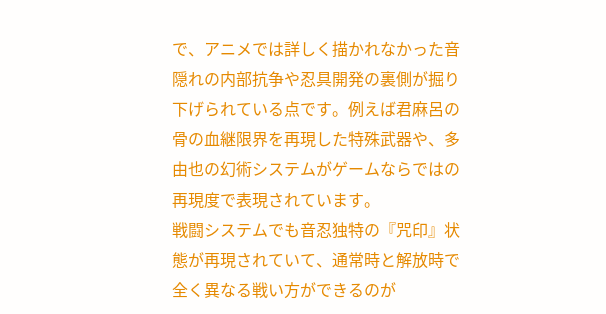で、アニメでは詳しく描かれなかった音隠れの内部抗争や忍具開発の裏側が掘り下げられている点です。例えば君麻呂の骨の血継限界を再現した特殊武器や、多由也の幻術システムがゲームならではの再現度で表現されています。
戦闘システムでも音忍独特の『咒印』状態が再現されていて、通常時と解放時で全く異なる戦い方ができるのが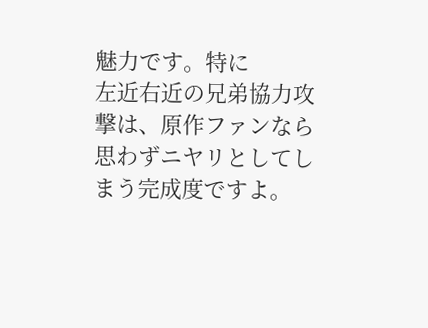魅力です。特に
左近右近の兄弟協力攻撃は、原作ファンなら思わずニヤリとしてしまう完成度ですよ。